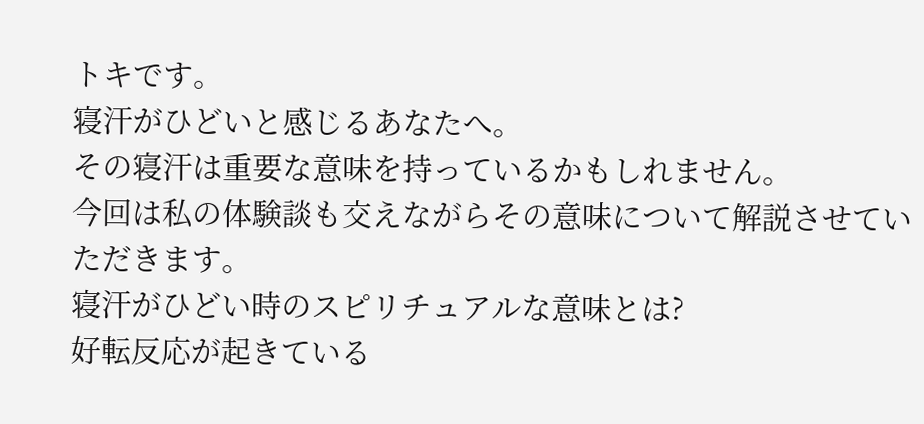トキです。
寝汗がひどいと感じるあなたへ。
その寝汗は重要な意味を持っているかもしれません。
今回は私の体験談も交えながらその意味について解説させていただきます。
寝汗がひどい時のスピリチュアルな意味とは?
好転反応が起きている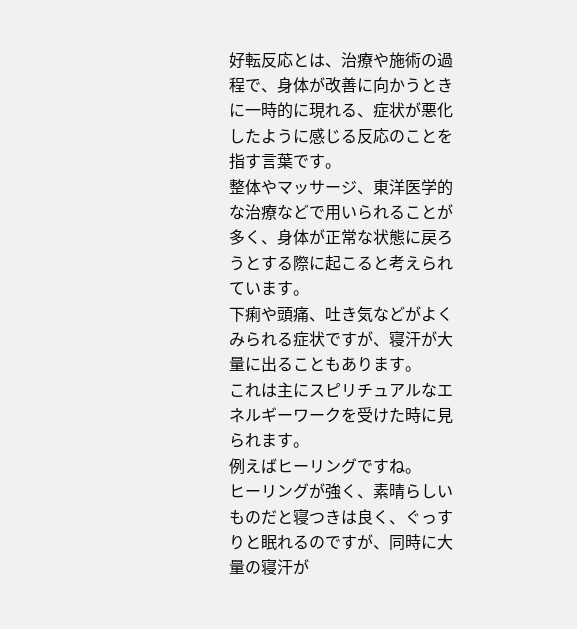好転反応とは、治療や施術の過程で、身体が改善に向かうときに一時的に現れる、症状が悪化したように感じる反応のことを指す言葉です。
整体やマッサージ、東洋医学的な治療などで用いられることが多く、身体が正常な状態に戻ろうとする際に起こると考えられています。
下痢や頭痛、吐き気などがよくみられる症状ですが、寝汗が大量に出ることもあります。
これは主にスピリチュアルなエネルギーワークを受けた時に見られます。
例えばヒーリングですね。
ヒーリングが強く、素晴らしいものだと寝つきは良く、ぐっすりと眠れるのですが、同時に大量の寝汗が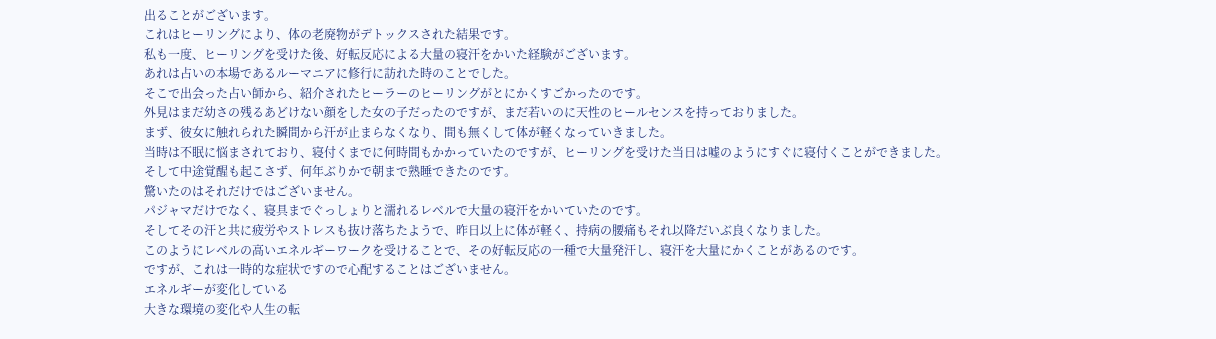出ることがございます。
これはヒーリングにより、体の老廃物がデトックスされた結果です。
私も一度、ヒーリングを受けた後、好転反応による大量の寝汗をかいた経験がございます。
あれは占いの本場であるルーマニアに修行に訪れた時のことでした。
そこで出会った占い師から、紹介されたヒーラーのヒーリングがとにかくすごかったのです。
外見はまだ幼さの残るあどけない顔をした女の子だったのですが、まだ若いのに天性のヒールセンスを持っておりました。
まず、彼女に触れられた瞬間から汗が止まらなくなり、間も無くして体が軽くなっていきました。
当時は不眠に悩まされており、寝付くまでに何時間もかかっていたのですが、ヒーリングを受けた当日は嘘のようにすぐに寝付くことができました。
そして中途覚醒も起こさず、何年ぶりかで朝まで熟睡できたのです。
驚いたのはそれだけではございません。
パジャマだけでなく、寝具までぐっしょりと濡れるレベルで大量の寝汗をかいていたのです。
そしてその汗と共に疲労やストレスも抜け落ちたようで、昨日以上に体が軽く、持病の腰痛もそれ以降だいぶ良くなりました。
このようにレベルの高いエネルギーワークを受けることで、その好転反応の一種で大量発汗し、寝汗を大量にかくことがあるのです。
ですが、これは一時的な症状ですので心配することはございません。
エネルギーが変化している
大きな環境の変化や人生の転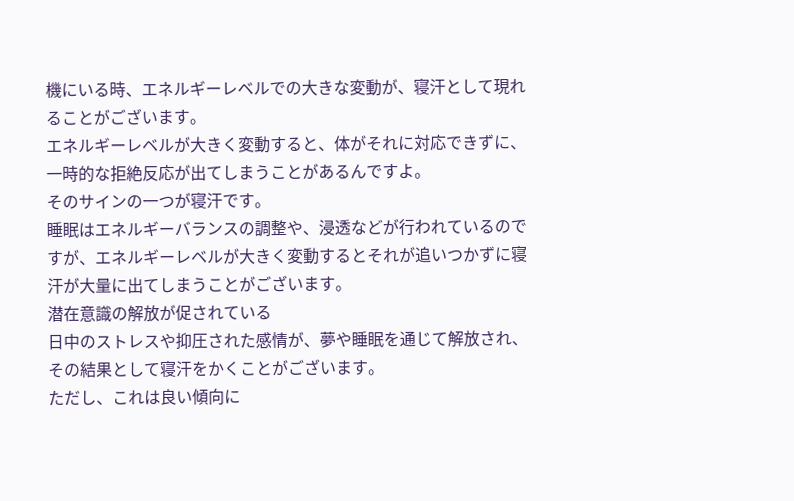機にいる時、エネルギーレベルでの大きな変動が、寝汗として現れることがございます。
エネルギーレベルが大きく変動すると、体がそれに対応できずに、一時的な拒絶反応が出てしまうことがあるんですよ。
そのサインの一つが寝汗です。
睡眠はエネルギーバランスの調整や、浸透などが行われているのですが、エネルギーレベルが大きく変動するとそれが追いつかずに寝汗が大量に出てしまうことがございます。
潜在意識の解放が促されている
日中のストレスや抑圧された感情が、夢や睡眠を通じて解放され、その結果として寝汗をかくことがございます。
ただし、これは良い傾向に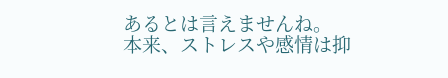あるとは言えませんね。
本来、ストレスや感情は抑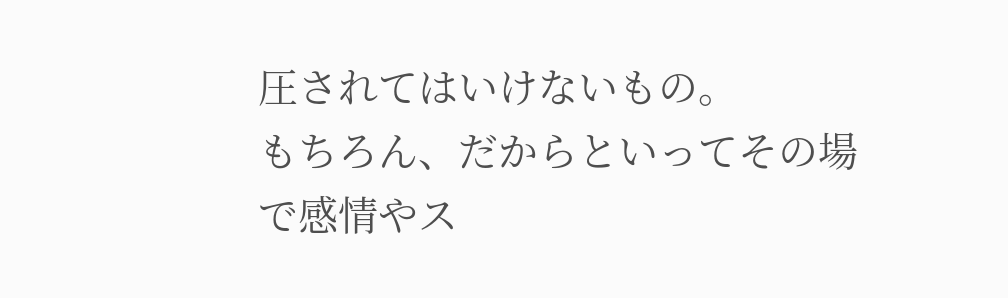圧されてはいけないもの。
もちろん、だからといってその場で感情やス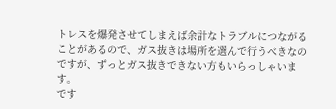トレスを爆発させてしまえば余計なトラブルにつながることがあるので、ガス抜きは場所を選んで行うべきなのですが、ずっとガス抜きできない方もいらっしゃいます。
です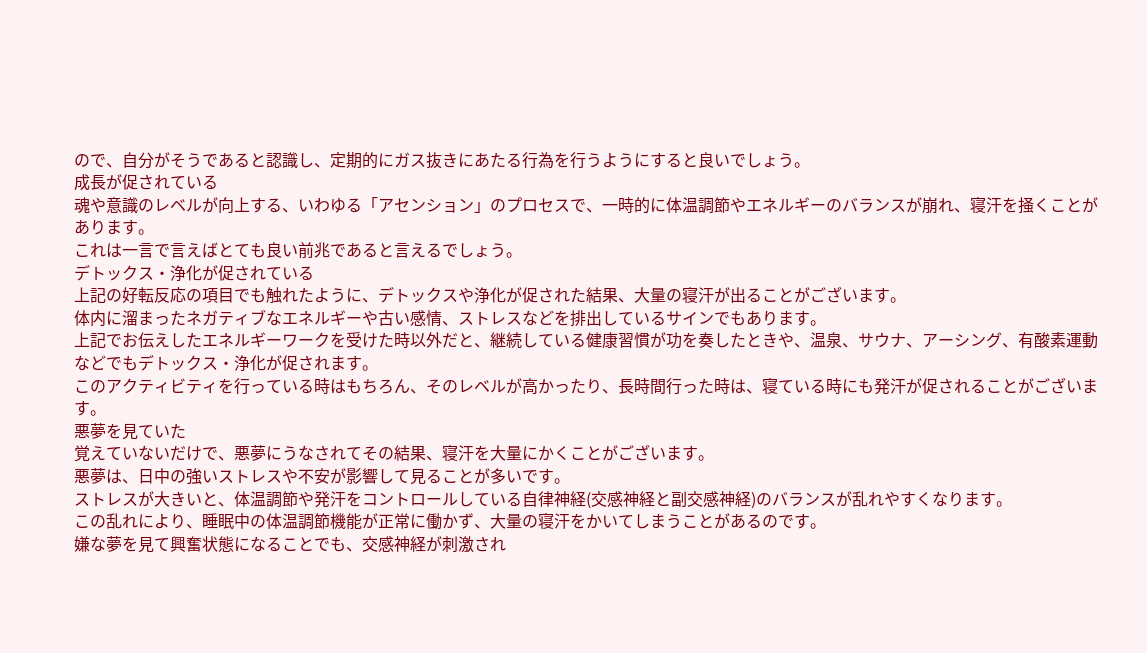ので、自分がそうであると認識し、定期的にガス抜きにあたる行為を行うようにすると良いでしょう。
成長が促されている
魂や意識のレベルが向上する、いわゆる「アセンション」のプロセスで、一時的に体温調節やエネルギーのバランスが崩れ、寝汗を掻くことがあります。
これは一言で言えばとても良い前兆であると言えるでしょう。
デトックス・浄化が促されている
上記の好転反応の項目でも触れたように、デトックスや浄化が促された結果、大量の寝汗が出ることがございます。
体内に溜まったネガティブなエネルギーや古い感情、ストレスなどを排出しているサインでもあります。
上記でお伝えしたエネルギーワークを受けた時以外だと、継続している健康習慣が功を奏したときや、温泉、サウナ、アーシング、有酸素運動などでもデトックス・浄化が促されます。
このアクティビティを行っている時はもちろん、そのレベルが高かったり、長時間行った時は、寝ている時にも発汗が促されることがございます。
悪夢を見ていた
覚えていないだけで、悪夢にうなされてその結果、寝汗を大量にかくことがございます。
悪夢は、日中の強いストレスや不安が影響して見ることが多いです。
ストレスが大きいと、体温調節や発汗をコントロールしている自律神経(交感神経と副交感神経)のバランスが乱れやすくなります。
この乱れにより、睡眠中の体温調節機能が正常に働かず、大量の寝汗をかいてしまうことがあるのです。
嫌な夢を見て興奮状態になることでも、交感神経が刺激され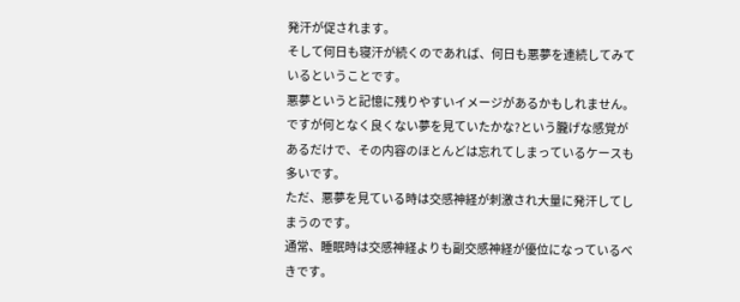発汗が促されます。
そして何日も寝汗が続くのであれば、何日も悪夢を連続してみているということです。
悪夢というと記憶に残りやすいイメージがあるかもしれません。
ですが何となく良くない夢を見ていたかな?という朧げな感覚があるだけで、その内容のほとんどは忘れてしまっているケースも多いです。
ただ、悪夢を見ている時は交感神経が刺激され大量に発汗してしまうのです。
通常、睡眠時は交感神経よりも副交感神経が優位になっているべきです。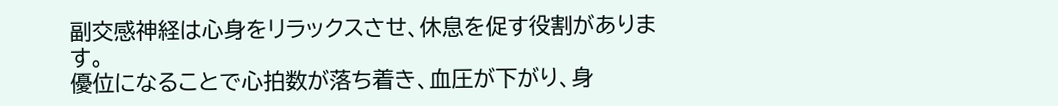副交感神経は心身をリラックスさせ、休息を促す役割があります。
優位になることで心拍数が落ち着き、血圧が下がり、身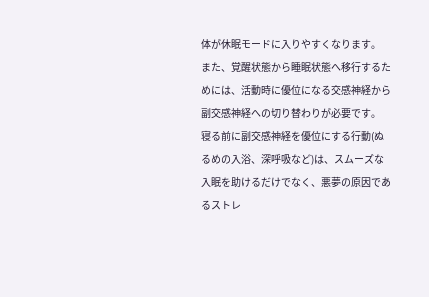体が休眠モードに入りやすくなります。
また、覚醒状態から睡眠状態へ移行するためには、活動時に優位になる交感神経から副交感神経への切り替わりが必要です。
寝る前に副交感神経を優位にする行動(ぬるめの入浴、深呼吸など)は、スムーズな入眠を助けるだけでなく、悪夢の原因であるストレ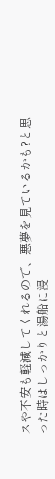スや不安も軽減してくれるので、悪夢を見ているかも?と思った時はしっかりと湯船に浸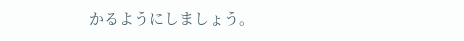かるようにしましょう。